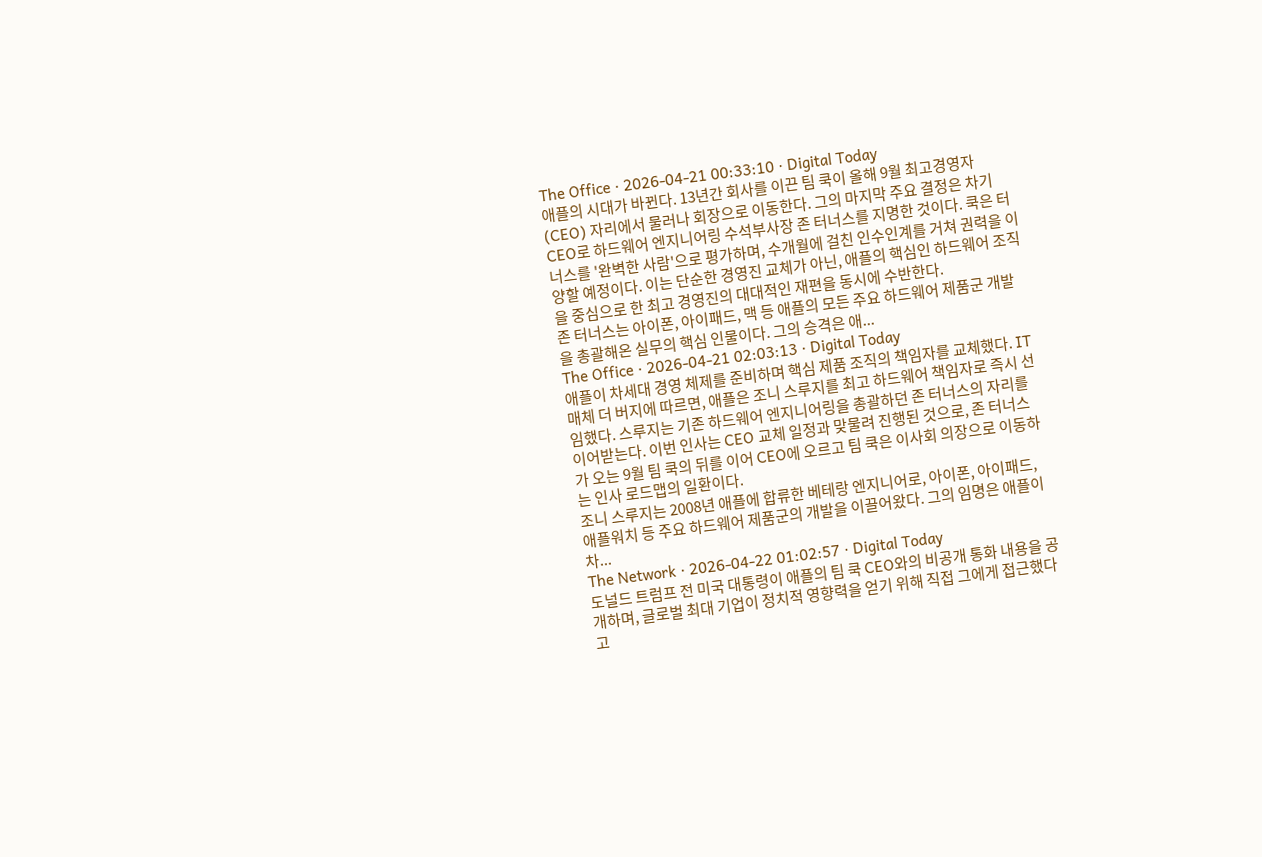The Office · 2026-04-21 00:33:10 · Digital Today
애플의 시대가 바뀐다. 13년간 회사를 이끈 팀 쿡이 올해 9월 최고경영자(CEO) 자리에서 물러나 회장으로 이동한다. 그의 마지막 주요 결정은 차기 CEO로 하드웨어 엔지니어링 수석부사장 존 터너스를 지명한 것이다. 쿡은 터너스를 '완벽한 사람'으로 평가하며, 수개월에 걸친 인수인계를 거쳐 권력을 이양할 예정이다. 이는 단순한 경영진 교체가 아닌, 애플의 핵심인 하드웨어 조직을 중심으로 한 최고 경영진의 대대적인 재편을 동시에 수반한다.
존 터너스는 아이폰, 아이패드, 맥 등 애플의 모든 주요 하드웨어 제품군 개발을 총괄해온 실무의 핵심 인물이다. 그의 승격은 애...
The Office · 2026-04-21 02:03:13 · Digital Today
애플이 차세대 경영 체제를 준비하며 핵심 제품 조직의 책임자를 교체했다. IT 매체 더 버지에 따르면, 애플은 조니 스루지를 최고 하드웨어 책임자로 즉시 선임했다. 스루지는 기존 하드웨어 엔지니어링을 총괄하던 존 터너스의 자리를 이어받는다. 이번 인사는 CEO 교체 일정과 맞물려 진행된 것으로, 존 터너스가 오는 9월 팀 쿡의 뒤를 이어 CEO에 오르고 팀 쿡은 이사회 의장으로 이동하는 인사 로드맵의 일환이다.
조니 스루지는 2008년 애플에 합류한 베테랑 엔지니어로, 아이폰, 아이패드, 애플워치 등 주요 하드웨어 제품군의 개발을 이끌어왔다. 그의 임명은 애플이 차...
The Network · 2026-04-22 01:02:57 · Digital Today
도널드 트럼프 전 미국 대통령이 애플의 팀 쿡 CEO와의 비공개 통화 내용을 공개하며, 글로벌 최대 기업이 정치적 영향력을 얻기 위해 직접 그에게 접근했다고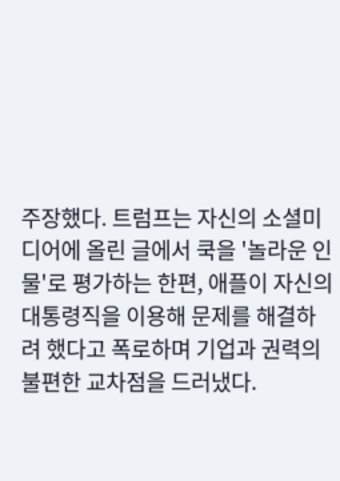주장했다. 트럼프는 자신의 소셜미디어에 올린 글에서 쿡을 '놀라운 인물'로 평가하는 한편, 애플이 자신의 대통령직을 이용해 문제를 해결하려 했다고 폭로하며 기업과 권력의 불편한 교차점을 드러냈다.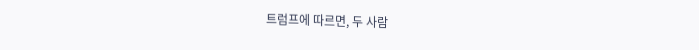트럼프에 따르면, 두 사람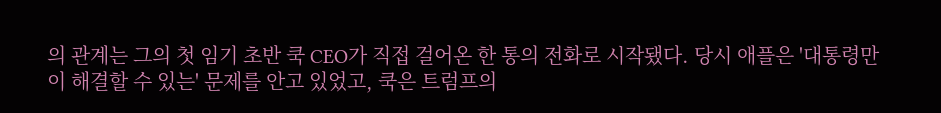의 관계는 그의 첫 임기 초반 쿡 CEO가 직접 걸어온 한 통의 전화로 시작됐다. 당시 애플은 '대통령만이 해결할 수 있는' 문제를 안고 있었고, 쿡은 트럼프의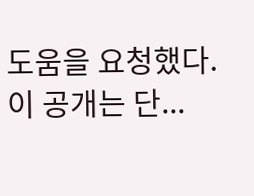도움을 요청했다. 이 공개는 단...